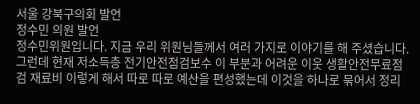서울 강북구의회 발언
정수민 의원 발언
정수민위원입니다. 지금 우리 위원님들께서 여러 가지로 이야기를 해 주셨습니다. 그런데 현재 저소득층 전기안전점검보수 이 부분과 어려운 이웃 생활안전무료점검 재료비 이렇게 해서 따로 따로 예산을 편성했는데 이것을 하나로 묶어서 정리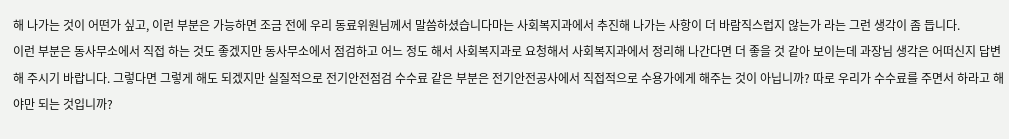해 나가는 것이 어떤가 싶고, 이런 부분은 가능하면 조금 전에 우리 동료위원님께서 말씀하셨습니다마는 사회복지과에서 추진해 나가는 사항이 더 바람직스럽지 않는가 라는 그런 생각이 좀 듭니다.
이런 부분은 동사무소에서 직접 하는 것도 좋겠지만 동사무소에서 점검하고 어느 정도 해서 사회복지과로 요청해서 사회복지과에서 정리해 나간다면 더 좋을 것 같아 보이는데 과장님 생각은 어떠신지 답변해 주시기 바랍니다. 그렇다면 그렇게 해도 되겠지만 실질적으로 전기안전점검 수수료 같은 부분은 전기안전공사에서 직접적으로 수용가에게 해주는 것이 아닙니까? 따로 우리가 수수료를 주면서 하라고 해야만 되는 것입니까?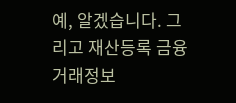예, 알겠습니다. 그리고 재산등록 금융거래정보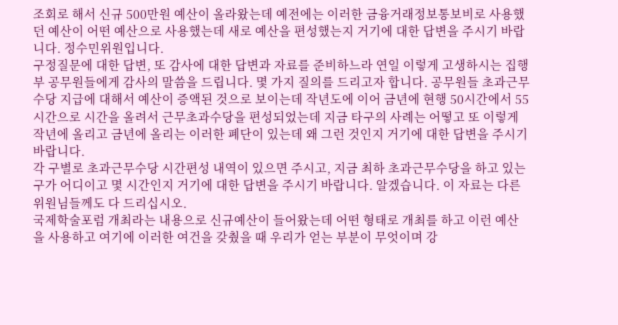조회로 해서 신규 500만원 예산이 올라왔는데 예전에는 이러한 금융거래정보통보비로 사용했던 예산이 어떤 예산으로 사용했는데 새로 예산을 편성했는지 거기에 대한 답변을 주시기 바랍니다. 정수민위원입니다.
구정질문에 대한 답변, 또 감사에 대한 답변과 자료를 준비하느라 연일 이렇게 고생하시는 집행부 공무원들에게 감사의 말씀을 드립니다. 몇 가지 질의를 드리고자 합니다. 공무원들 초과근무수당 지급에 대해서 예산이 증액된 것으로 보이는데 작년도에 이어 금년에 현행 50시간에서 55시간으로 시간을 올려서 근무초과수당을 편성되었는데 지금 타구의 사례는 어떻고 또 이렇게 작년에 올리고 금년에 올리는 이러한 폐단이 있는데 왜 그런 것인지 거기에 대한 답변을 주시기 바랍니다.
각 구별로 초과근무수당 시간편성 내역이 있으면 주시고, 지금 최하 초과근무수당을 하고 있는 구가 어디이고 몇 시간인지 거기에 대한 답변을 주시기 바랍니다. 알겠습니다. 이 자료는 다른 위원님들께도 다 드리십시오.
국제학술포럼 개최라는 내용으로 신규예산이 들어왔는데 어떤 형태로 개최를 하고 이런 예산을 사용하고 여기에 이러한 여건을 갖췄을 때 우리가 얻는 부분이 무엇이며 강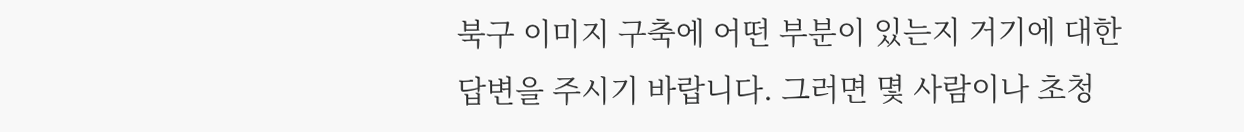북구 이미지 구축에 어떤 부분이 있는지 거기에 대한 답변을 주시기 바랍니다. 그러면 몇 사람이나 초청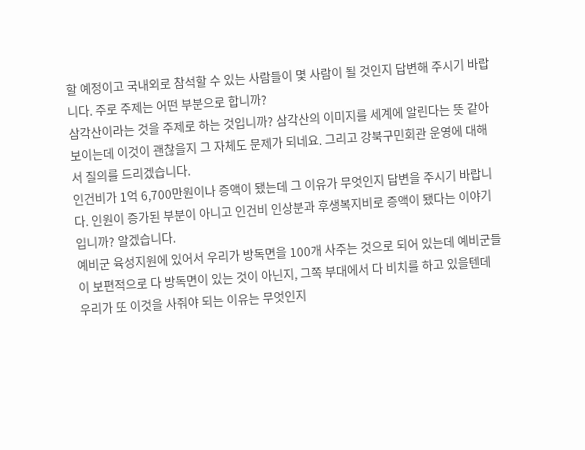할 예정이고 국내외로 참석할 수 있는 사람들이 몇 사람이 될 것인지 답변해 주시기 바랍니다. 주로 주제는 어떤 부분으로 합니까?
삼각산이라는 것을 주제로 하는 것입니까? 삼각산의 이미지를 세계에 알린다는 뜻 같아 보이는데 이것이 괜찮을지 그 자체도 문제가 되네요. 그리고 강북구민회관 운영에 대해서 질의를 드리겠습니다.
인건비가 1억 6,700만원이나 증액이 됐는데 그 이유가 무엇인지 답변을 주시기 바랍니다. 인원이 증가된 부분이 아니고 인건비 인상분과 후생복지비로 증액이 됐다는 이야기입니까? 알겠습니다.
예비군 육성지원에 있어서 우리가 방독면을 100개 사주는 것으로 되어 있는데 예비군들이 보편적으로 다 방독면이 있는 것이 아닌지, 그쪽 부대에서 다 비치를 하고 있을텐데 우리가 또 이것을 사줘야 되는 이유는 무엇인지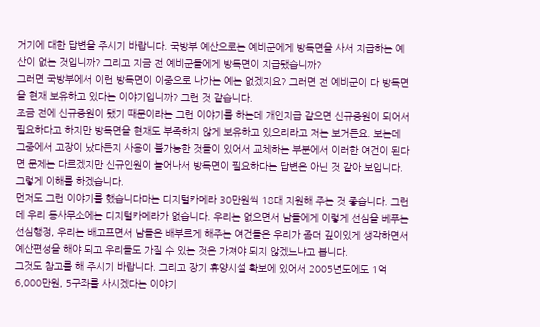거기에 대한 답변을 주시기 바랍니다. 국방부 예산으로는 예비군에게 방독면을 사서 지급하는 예산이 없는 것입니까? 그리고 지금 전 예비군들에게 방독면이 지급됐습니까?
그러면 국방부에서 이런 방독면이 이중으로 나가는 예는 없겠지요? 그러면 전 예비군이 다 방독면을 현재 보유하고 있다는 이야기입니까? 그런 것 같습니다.
조금 전에 신규증원이 됐기 때문이라는 그런 이야기를 하는데 개인지급 같으면 신규증원이 되어서 필요하다고 하지만 방독면을 현재도 부족하지 않게 보유하고 있으리라고 저는 보거든요. 보는데 그중에서 고장이 났다든지 사용이 불가능한 것들이 있어서 교체하는 부분에서 이러한 여건이 된다면 문제는 다르겠지만 신규인원이 늘어나서 방독면이 필요하다는 답변은 아닌 것 같아 보입니다. 그렇게 이해를 하겠습니다.
먼저도 그런 이야기를 했습니다마는 디지털카메라 30만원씩 18대 지원해 주는 것 좋습니다. 그런데 우리 동사무소에는 디지털카메라가 없습니다. 우리는 없으면서 남들에게 이렇게 선심을 베푸는 선심행정, 우리는 배고프면서 남들은 배부르게 해주는 여건들은 우리가 좀더 깊이있게 생각하면서 예산편성을 해야 되고 우리들도 가질 수 있는 것은 가져야 되지 않겠느냐고 봅니다.
그것도 참고를 해 주시기 바랍니다. 그리고 장기 휴양시설 확보에 있어서 2005년도에도 1억 6,000만원, 5구좌를 사시겠다는 이야기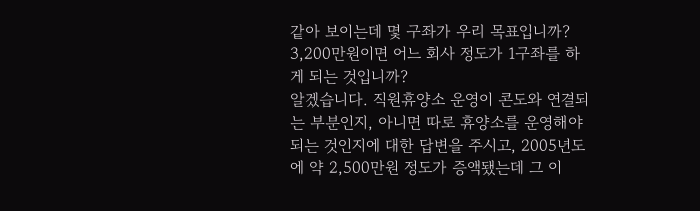같아 보이는데 몇 구좌가 우리 목표입니까? 3,200만원이면 어느 회사 정도가 1구좌를 하게 되는 것입니까?
알겠습니다. 직원휴양소 운영이 콘도와 연결되는 부분인지, 아니면 따로 휴양소를 운영해야 되는 것인지에 대한 답변을 주시고, 2005년도에 약 2,500만원 정도가 증액됐는데 그 이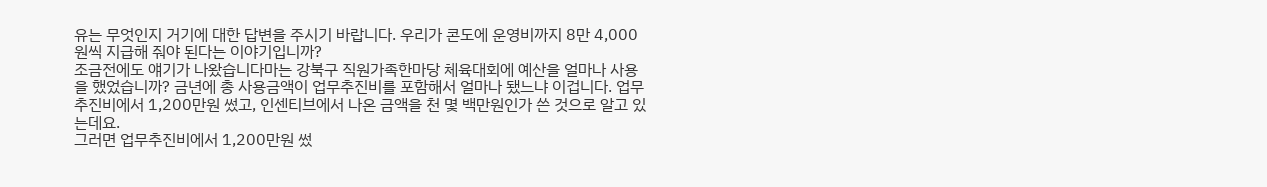유는 무엇인지 거기에 대한 답변을 주시기 바랍니다. 우리가 콘도에 운영비까지 8만 4,000원씩 지급해 줘야 된다는 이야기입니까?
조금전에도 얘기가 나왔습니다마는 강북구 직원가족한마당 체육대회에 예산을 얼마나 사용을 했었습니까? 금년에 총 사용금액이 업무추진비를 포함해서 얼마나 됐느냐 이겁니다. 업무추진비에서 1,200만원 썼고, 인센티브에서 나온 금액을 천 몇 백만원인가 쓴 것으로 알고 있는데요.
그러면 업무추진비에서 1,200만원 썼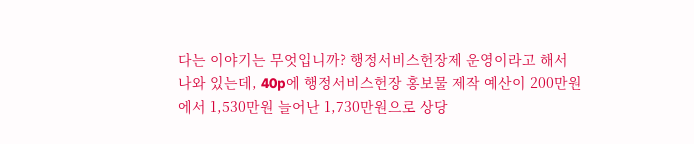다는 이야기는 무엇입니까? 행정서비스헌장제 운영이라고 해서 나와 있는데, 40p에 행정서비스헌장 홍보물 제작 예산이 200만원에서 1,530만원 늘어난 1,730만원으로 상당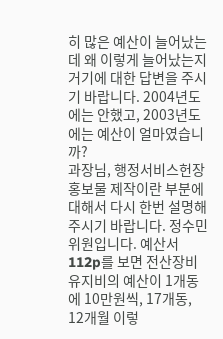히 많은 예산이 늘어났는데 왜 이렇게 늘어났는지 거기에 대한 답변을 주시기 바랍니다. 2004년도에는 안했고, 2003년도에는 예산이 얼마였습니까?
과장님, 행정서비스헌장 홍보물 제작이란 부분에 대해서 다시 한번 설명해 주시기 바랍니다. 정수민위원입니다. 예산서 112p를 보면 전산장비유지비의 예산이 1개동에 10만원씩, 17개동, 12개월 이렇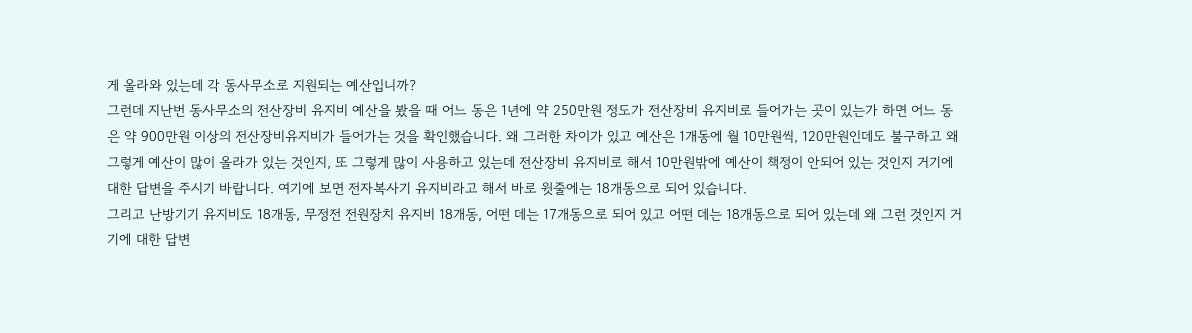게 올라와 있는데 각 동사무소로 지원되는 예산입니까?
그런데 지난번 동사무소의 전산장비 유지비 예산을 봤을 때 어느 동은 1년에 약 250만원 정도가 전산장비 유지비로 들어가는 곳이 있는가 하면 어느 동은 약 900만원 이상의 전산장비유지비가 들어가는 것을 확인했습니다. 왜 그러한 차이가 있고 예산은 1개동에 월 10만원씩, 120만원인데도 불구하고 왜 그렇게 예산이 많이 올라가 있는 것인지, 또 그렇게 많이 사용하고 있는데 전산장비 유지비로 해서 10만원밖에 예산이 책정이 안되어 있는 것인지 거기에 대한 답변을 주시기 바랍니다. 여기에 보면 전자복사기 유지비라고 해서 바로 윗줄에는 18개동으로 되어 있습니다.
그리고 난방기기 유지비도 18개동, 무정전 전원장치 유지비 18개동, 어떤 데는 17개동으로 되어 있고 어떤 데는 18개동으로 되어 있는데 왜 그런 것인지 거기에 대한 답변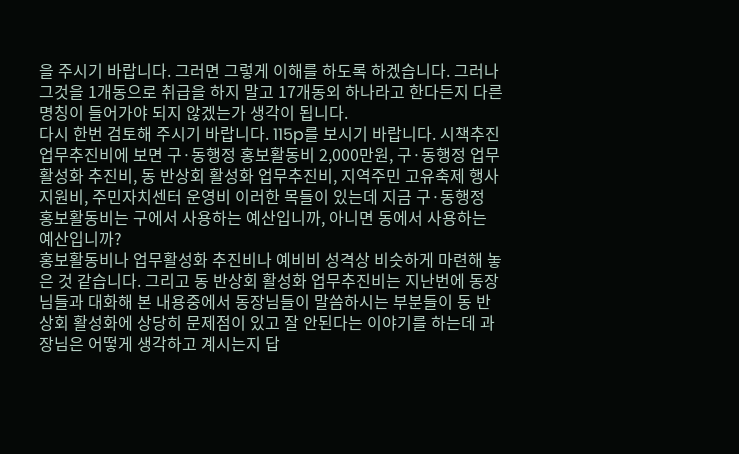을 주시기 바랍니다. 그러면 그렇게 이해를 하도록 하겠습니다. 그러나 그것을 1개동으로 취급을 하지 말고 17개동외 하나라고 한다든지 다른 명칭이 들어가야 되지 않겠는가 생각이 됩니다.
다시 한번 검토해 주시기 바랍니다. 115p를 보시기 바랍니다. 시책추진업무추진비에 보면 구·동행정 홍보활동비 2,000만원, 구·동행정 업무활성화 추진비, 동 반상회 활성화 업무추진비, 지역주민 고유축제 행사지원비, 주민자치센터 운영비 이러한 목들이 있는데 지금 구·동행정 홍보활동비는 구에서 사용하는 예산입니까, 아니면 동에서 사용하는 예산입니까?
홍보활동비나 업무활성화 추진비나 예비비 성격상 비슷하게 마련해 놓은 것 같습니다. 그리고 동 반상회 활성화 업무추진비는 지난번에 동장님들과 대화해 본 내용중에서 동장님들이 말씀하시는 부분들이 동 반상회 활성화에 상당히 문제점이 있고 잘 안된다는 이야기를 하는데 과장님은 어떻게 생각하고 계시는지 답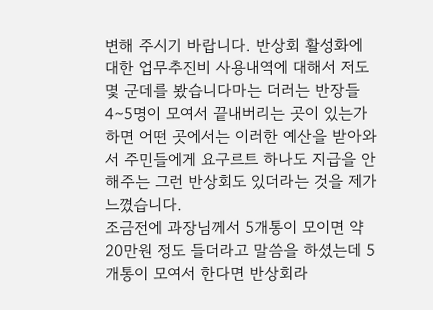변해 주시기 바랍니다. 반상회 활성화에 대한 업무추진비 사용내역에 대해서 저도 몇 군데를 봤습니다마는 더러는 반장들 4∼5명이 모여서 끝내버리는 곳이 있는가 하면 어떤 곳에서는 이러한 예산을 받아와서 주민들에게 요구르트 하나도 지급을 안 해주는 그런 반상회도 있더라는 것을 제가 느꼈습니다.
조금전에 과장님께서 5개통이 모이면 약 20만원 정도 들더라고 말씀을 하셨는데 5개통이 모여서 한다면 반상회라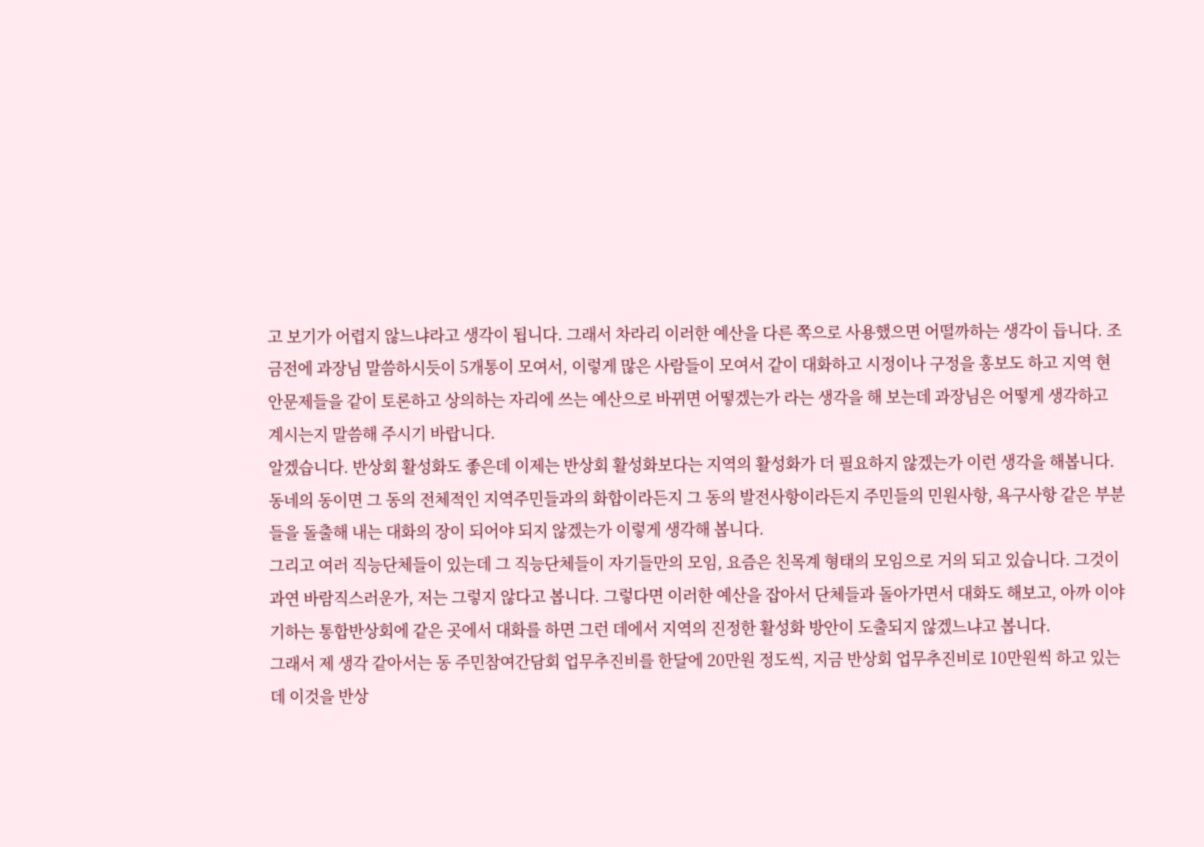고 보기가 어렵지 않느냐라고 생각이 됩니다. 그래서 차라리 이러한 예산을 다른 쪽으로 사용했으면 어떨까하는 생각이 듭니다. 조금전에 과장님 말씀하시듯이 5개통이 모여서, 이렇게 많은 사람들이 모여서 같이 대화하고 시정이나 구정을 홍보도 하고 지역 현안문제들을 같이 토론하고 상의하는 자리에 쓰는 예산으로 바뀌면 어떻겠는가 라는 생각을 해 보는데 과장님은 어떻게 생각하고 계시는지 말씀해 주시기 바랍니다.
알겠습니다. 반상회 활성화도 좋은데 이제는 반상회 활성화보다는 지역의 활성화가 더 필요하지 않겠는가 이런 생각을 해봅니다. 동네의 동이면 그 동의 전체적인 지역주민들과의 화합이라든지 그 동의 발전사항이라든지 주민들의 민원사항, 욕구사항 같은 부분들을 돌출해 내는 대화의 장이 되어야 되지 않겠는가 이렇게 생각해 봅니다.
그리고 여러 직능단체들이 있는데 그 직능단체들이 자기들만의 모임, 요즘은 친목계 형태의 모임으로 거의 되고 있습니다. 그것이 과연 바람직스러운가, 저는 그렇지 않다고 봅니다. 그렇다면 이러한 예산을 잡아서 단체들과 돌아가면서 대화도 해보고, 아까 이야기하는 통합반상회에 같은 곳에서 대화를 하면 그런 데에서 지역의 진정한 활성화 방안이 도출되지 않겠느냐고 봅니다.
그래서 제 생각 같아서는 동 주민참여간담회 업무추진비를 한달에 20만원 정도씩, 지금 반상회 업무추진비로 10만원씩 하고 있는데 이것을 반상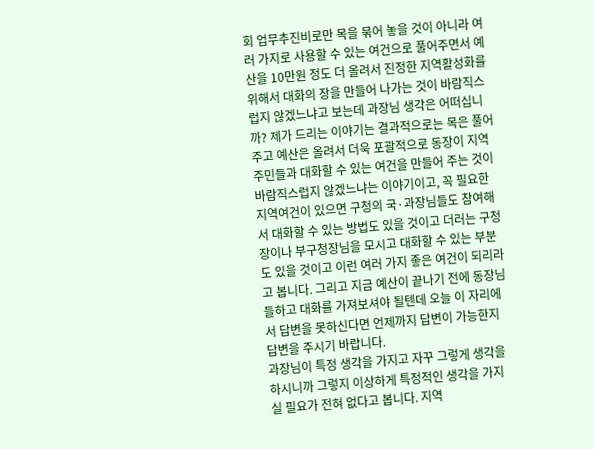회 업무추진비로만 목을 묶어 놓을 것이 아니라 여러 가지로 사용할 수 있는 여건으로 풀어주면서 예산을 10만원 정도 더 올려서 진정한 지역활성화를 위해서 대화의 장을 만들어 나가는 것이 바람직스럽지 않겠느냐고 보는데 과장님 생각은 어떠십니까? 제가 드리는 이야기는 결과적으로는 목은 풀어주고 예산은 올려서 더욱 포괄적으로 동장이 지역주민들과 대화할 수 있는 여건을 만들어 주는 것이 바람직스럽지 않겠느냐는 이야기이고, 꼭 필요한 지역여건이 있으면 구청의 국·과장님들도 참여해서 대화할 수 있는 방법도 있을 것이고 더러는 구청장이나 부구청장님을 모시고 대화할 수 있는 부분도 있을 것이고 이런 여러 가지 좋은 여건이 되리라고 봅니다. 그리고 지금 예산이 끝나기 전에 동장님들하고 대화를 가져보셔야 될텐데 오늘 이 자리에서 답변을 못하신다면 언제까지 답변이 가능한지 답변을 주시기 바랍니다.
과장님이 특정 생각을 가지고 자꾸 그렇게 생각을 하시니까 그렇지 이상하게 특정적인 생각을 가지실 필요가 전혀 없다고 봅니다. 지역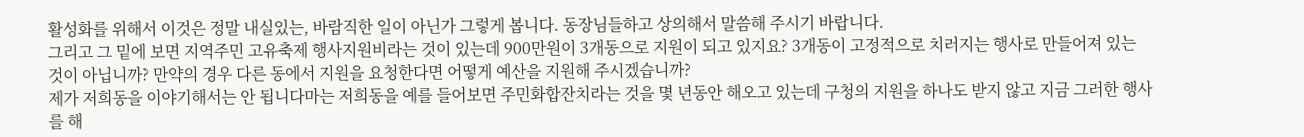활성화를 위해서 이것은 정말 내실있는, 바람직한 일이 아닌가 그렇게 봅니다. 동장님들하고 상의해서 말씀해 주시기 바랍니다.
그리고 그 밑에 보면 지역주민 고유축제 행사지원비라는 것이 있는데 900만원이 3개동으로 지원이 되고 있지요? 3개동이 고정적으로 치러지는 행사로 만들어져 있는 것이 아닙니까? 만약의 경우 다른 동에서 지원을 요청한다면 어떻게 예산을 지원해 주시겠습니까?
제가 저희동을 이야기해서는 안 됩니다마는 저희동을 예를 들어보면 주민화합잔치라는 것을 몇 년동안 해오고 있는데 구청의 지원을 하나도 받지 않고 지금 그러한 행사를 해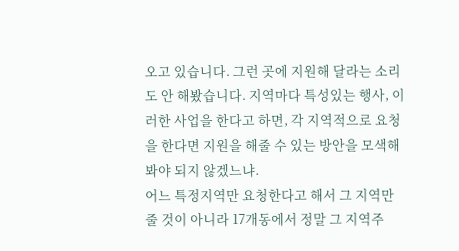오고 있습니다. 그런 곳에 지원해 달라는 소리도 안 해봤습니다. 지역마다 특성있는 행사, 이러한 사업을 한다고 하면, 각 지역적으로 요청을 한다면 지원을 해줄 수 있는 방안을 모색해 봐야 되지 않겠느냐.
어느 특정지역만 요청한다고 해서 그 지역만 줄 것이 아니라 17개동에서 정말 그 지역주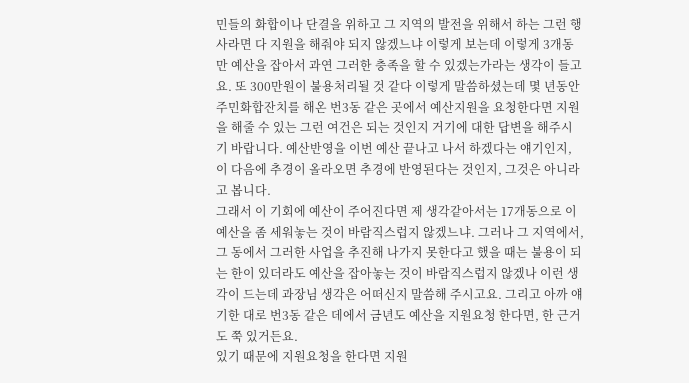민들의 화합이나 단결을 위하고 그 지역의 발전을 위해서 하는 그런 행사라면 다 지원을 해줘야 되지 않겠느냐 이렇게 보는데 이렇게 3개동만 예산을 잡아서 과연 그러한 충족을 할 수 있겠는가라는 생각이 들고요. 또 300만원이 불용처리될 것 같다 이렇게 말씀하셨는데 몇 년동안 주민화합잔치를 해온 번3동 같은 곳에서 예산지원을 요청한다면 지원을 해줄 수 있는 그런 여건은 되는 것인지 거기에 대한 답변을 해주시기 바랍니다. 예산반영을 이번 예산 끝나고 나서 하겠다는 얘기인지, 이 다음에 추경이 올라오면 추경에 반영된다는 것인지, 그것은 아니라고 봅니다.
그래서 이 기회에 예산이 주어진다면 제 생각같아서는 17개동으로 이 예산을 좀 세워놓는 것이 바람직스럽지 않겠느냐. 그러나 그 지역에서, 그 동에서 그러한 사업을 추진해 나가지 못한다고 했을 때는 불용이 되는 한이 있더라도 예산을 잡아놓는 것이 바람직스럽지 않겠나 이런 생각이 드는데 과장님 생각은 어떠신지 말씀해 주시고요. 그리고 아까 얘기한 대로 번3동 같은 데에서 금년도 예산을 지원요청 한다면, 한 근거도 쭉 있거든요.
있기 때문에 지원요청을 한다면 지원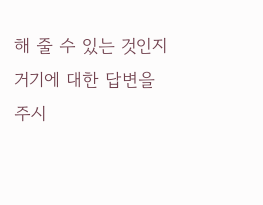해 줄 수 있는 것인지 거기에 대한 답변을 주시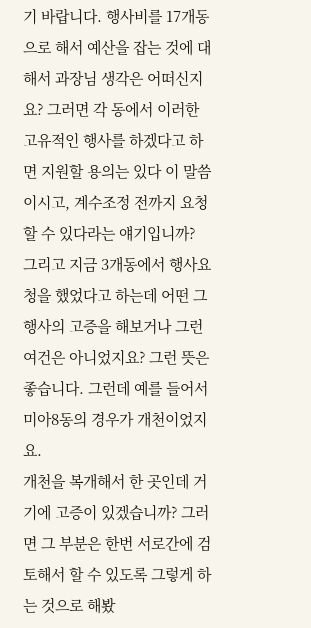기 바랍니다. 행사비를 17개동으로 해서 예산을 잡는 것에 대해서 과장님 생각은 어떠신지요? 그러면 각 동에서 이러한 고유적인 행사를 하겠다고 하면 지원할 용의는 있다 이 말씀이시고, 계수조정 전까지 요청할 수 있다라는 얘기입니까?
그리고 지금 3개동에서 행사요청을 했었다고 하는데 어떤 그 행사의 고증을 해보거나 그런 여건은 아니었지요? 그런 뜻은 좋습니다. 그런데 예를 들어서 미아8동의 경우가 개천이었지요.
개천을 복개해서 한 곳인데 거기에 고증이 있겠습니까? 그러면 그 부분은 한번 서로간에 검토해서 할 수 있도록 그렇게 하는 것으로 해봤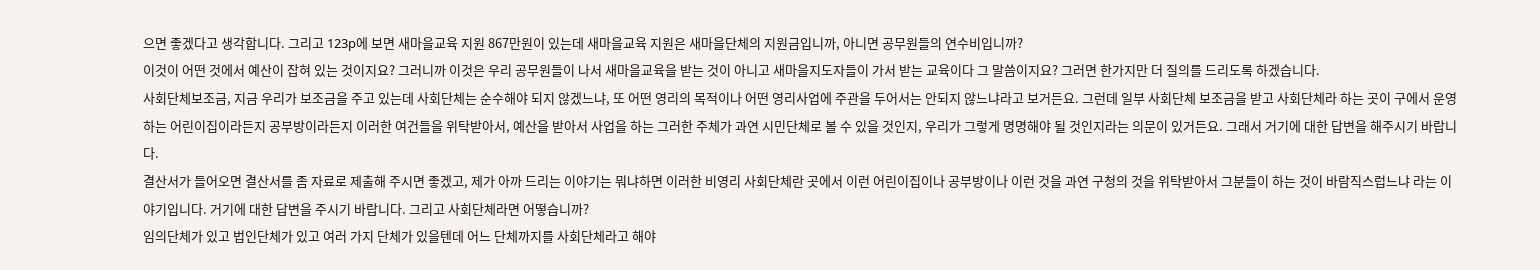으면 좋겠다고 생각합니다. 그리고 123p에 보면 새마을교육 지원 867만원이 있는데 새마을교육 지원은 새마을단체의 지원금입니까, 아니면 공무원들의 연수비입니까?
이것이 어떤 것에서 예산이 잡혀 있는 것이지요? 그러니까 이것은 우리 공무원들이 나서 새마을교육을 받는 것이 아니고 새마을지도자들이 가서 받는 교육이다 그 말씀이지요? 그러면 한가지만 더 질의를 드리도록 하겠습니다.
사회단체보조금, 지금 우리가 보조금을 주고 있는데 사회단체는 순수해야 되지 않겠느냐, 또 어떤 영리의 목적이나 어떤 영리사업에 주관을 두어서는 안되지 않느냐라고 보거든요. 그런데 일부 사회단체 보조금을 받고 사회단체라 하는 곳이 구에서 운영하는 어린이집이라든지 공부방이라든지 이러한 여건들을 위탁받아서, 예산을 받아서 사업을 하는 그러한 주체가 과연 시민단체로 볼 수 있을 것인지, 우리가 그렇게 명명해야 될 것인지라는 의문이 있거든요. 그래서 거기에 대한 답변을 해주시기 바랍니다.
결산서가 들어오면 결산서를 좀 자료로 제출해 주시면 좋겠고, 제가 아까 드리는 이야기는 뭐냐하면 이러한 비영리 사회단체란 곳에서 이런 어린이집이나 공부방이나 이런 것을 과연 구청의 것을 위탁받아서 그분들이 하는 것이 바람직스럽느냐 라는 이야기입니다. 거기에 대한 답변을 주시기 바랍니다. 그리고 사회단체라면 어떻습니까?
임의단체가 있고 법인단체가 있고 여러 가지 단체가 있을텐데 어느 단체까지를 사회단체라고 해야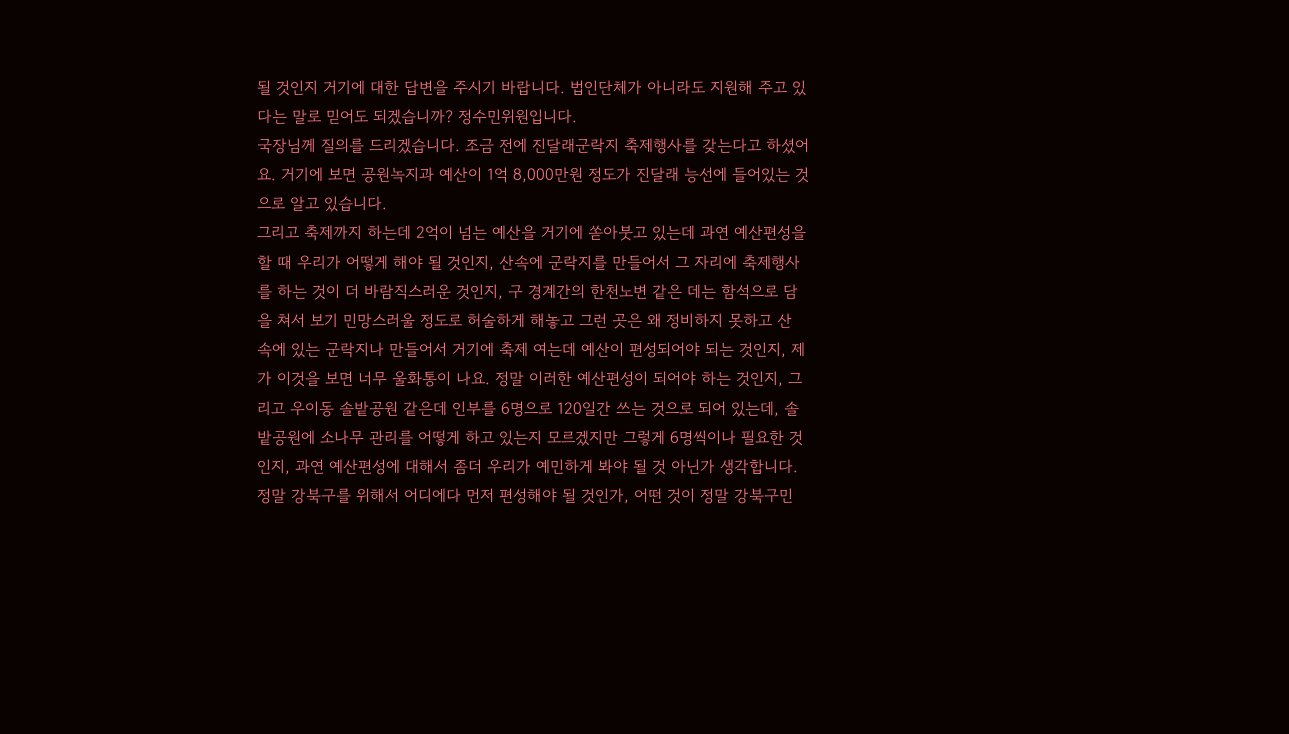될 것인지 거기에 대한 답변을 주시기 바랍니다. 법인단체가 아니라도 지원해 주고 있다는 말로 믿어도 되겠습니까? 정수민위원입니다.
국장님께 질의를 드리겠습니다. 조금 전에 진달래군락지 축제행사를 갖는다고 하셨어요. 거기에 보면 공원녹지과 예산이 1억 8,000만원 정도가 진달래 능선에 들어있는 것으로 알고 있습니다.
그리고 축제까지 하는데 2억이 넘는 예산을 거기에 쏟아붓고 있는데 과연 예산편성을 할 때 우리가 어떻게 해야 될 것인지, 산속에 군락지를 만들어서 그 자리에 축제행사를 하는 것이 더 바람직스러운 것인지, 구 경계간의 한천노변 같은 데는 함석으로 담을 쳐서 보기 민망스러울 정도로 허술하게 해놓고 그런 곳은 왜 정비하지 못하고 산 속에 있는 군락지나 만들어서 거기에 축제 여는데 예산이 편성되어야 되는 것인지, 제가 이것을 보면 너무 울화통이 나요. 정말 이러한 예산편성이 되어야 하는 것인지, 그리고 우이동 솔밭공원 같은데 인부를 6명으로 120일간 쓰는 것으로 되어 있는데, 솔밭공원에 소나무 관리를 어떻게 하고 있는지 모르겠지만 그렇게 6명씩이나 필요한 것인지, 과연 예산편성에 대해서 좀더 우리가 예민하게 봐야 될 것 아닌가 생각합니다. 정말 강북구를 위해서 어디에다 먼저 편성해야 될 것인가, 어떤 것이 정말 강북구민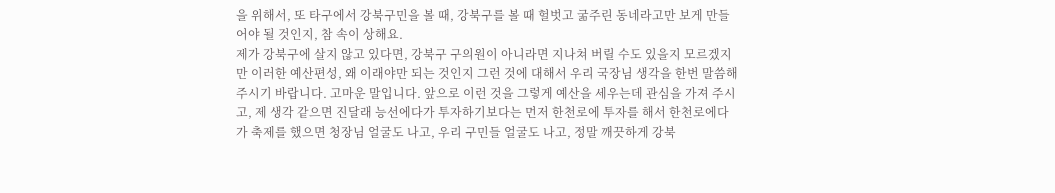을 위해서, 또 타구에서 강북구민을 볼 때, 강북구를 볼 때 헐벗고 굶주린 동네라고만 보게 만들어야 될 것인지, 참 속이 상해요.
제가 강북구에 살지 않고 있다면, 강북구 구의원이 아니라면 지나쳐 버릴 수도 있을지 모르겠지만 이러한 예산편성, 왜 이래야만 되는 것인지 그런 것에 대해서 우리 국장님 생각을 한번 말씀해 주시기 바랍니다. 고마운 말입니다. 앞으로 이런 것을 그렇게 예산을 세우는데 관심을 가져 주시고, 제 생각 같으면 진달래 능선에다가 투자하기보다는 먼저 한천로에 투자를 해서 한천로에다가 축제를 했으면 청장님 얼굴도 나고, 우리 구민들 얼굴도 나고, 정말 깨끗하게 강북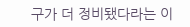구가 더 정비됐다라는 이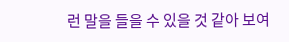런 말을 들을 수 있을 것 같아 보여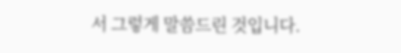서 그렇게 말씀드린 것입니다.